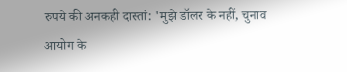रुपये की अनकही दास्तां: 'मुझे डॉलर के नहीं, चुनाव आयोग के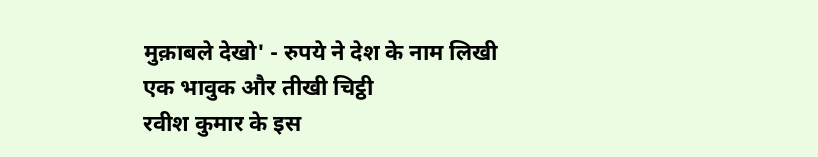मुक़ाबले देखो' - रुपये ने देश के नाम लिखी एक भावुक और तीखी चिट्ठी
रवीश कुमार के इस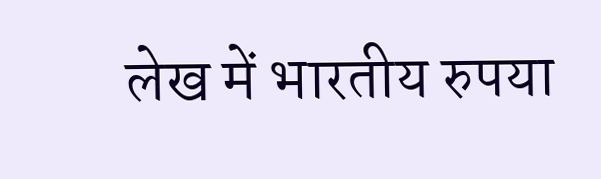लेख में भारतीय रुपया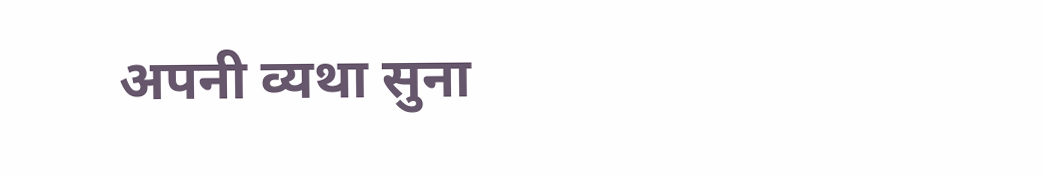अपनी व्यथा सुना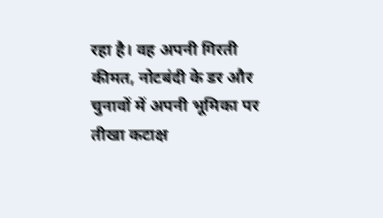रहा है। वह अपनी गिरती कीमत, नोटबंदी के डर और चुनावों में अपनी भूमिका पर तीखा कटाक्ष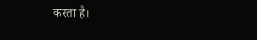करता है।